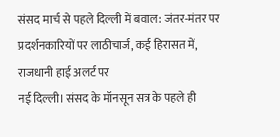संसद मार्च से पहले दिल्ली में बवाल: जंतर-मंतर पर प्रदर्शनकारियों पर लाठीचार्ज, कई हिरासत में, राजधानी हाई अलर्ट पर
नई दिल्ली। संसद के मॉनसून सत्र के पहले ही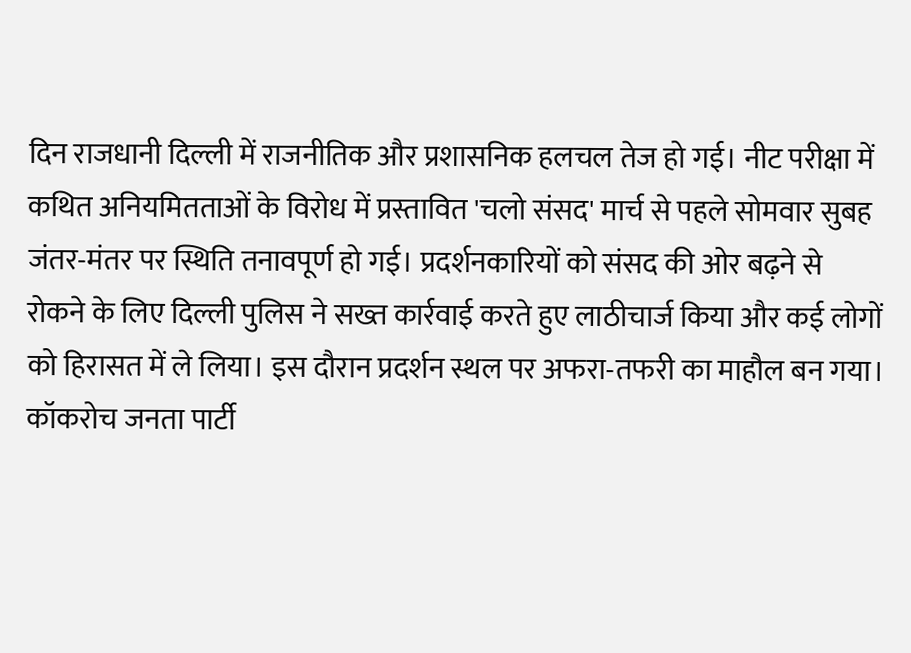दिन राजधानी दिल्ली में राजनीतिक और प्रशासनिक हलचल तेज हो गई। नीट परीक्षा में कथित अनियमितताओं के विरोध में प्रस्तावित 'चलो संसद' मार्च से पहले सोमवार सुबह जंतर-मंतर पर स्थिति तनावपूर्ण हो गई। प्रदर्शनकारियों को संसद की ओर बढ़ने से रोकने के लिए दिल्ली पुलिस ने सख्त कार्रवाई करते हुए लाठीचार्ज किया और कई लोगों को हिरासत में ले लिया। इस दौरान प्रदर्शन स्थल पर अफरा-तफरी का माहौल बन गया। कॉकरोच जनता पार्टी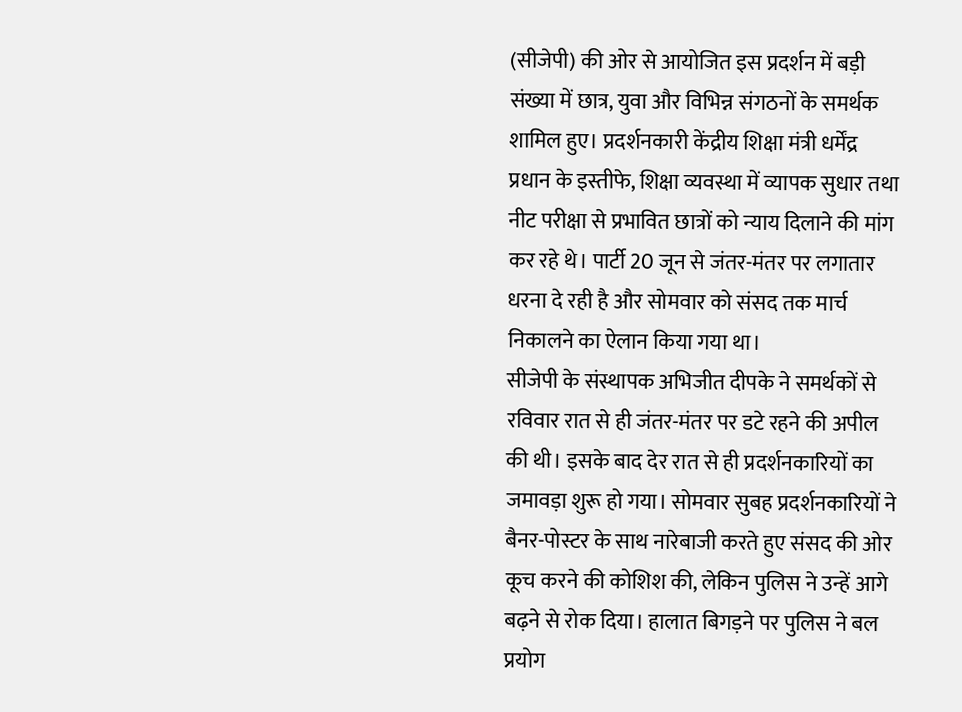(सीजेपी) की ओर से आयोजित इस प्रदर्शन में बड़ी संख्या में छात्र, युवा और विभिन्न संगठनों के समर्थक शामिल हुए। प्रदर्शनकारी केंद्रीय शिक्षा मंत्री धर्मेंद्र प्रधान के इस्तीफे, शिक्षा व्यवस्था में व्यापक सुधार तथा नीट परीक्षा से प्रभावित छात्रों को न्याय दिलाने की मांग कर रहे थे। पार्टी 20 जून से जंतर-मंतर पर लगातार धरना दे रही है और सोमवार को संसद तक मार्च निकालने का ऐलान किया गया था।
सीजेपी के संस्थापक अभिजीत दीपके ने समर्थकों से रविवार रात से ही जंतर-मंतर पर डटे रहने की अपील की थी। इसके बाद देर रात से ही प्रदर्शनकारियों का जमावड़ा शुरू हो गया। सोमवार सुबह प्रदर्शनकारियों ने बैनर-पोस्टर के साथ नारेबाजी करते हुए संसद की ओर कूच करने की कोशिश की, लेकिन पुलिस ने उन्हें आगे बढ़ने से रोक दिया। हालात बिगड़ने पर पुलिस ने बल प्रयोग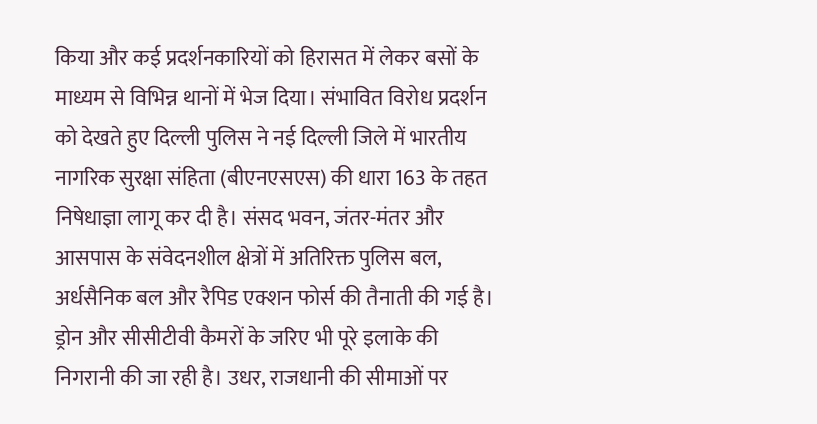किया और कई प्रदर्शनकारियों को हिरासत में लेकर बसों के माध्यम से विभिन्न थानों में भेज दिया। संभावित विरोध प्रदर्शन को देखते हुए दिल्ली पुलिस ने नई दिल्ली जिले में भारतीय नागरिक सुरक्षा संहिता (बीएनएसएस) की धारा 163 के तहत निषेधाज्ञा लागू कर दी है। संसद भवन, जंतर-मंतर और आसपास के संवेदनशील क्षेत्रों में अतिरिक्त पुलिस बल, अर्धसैनिक बल और रैपिड एक्शन फोर्स की तैनाती की गई है। ड्रोन और सीसीटीवी कैमरों के जरिए भी पूरे इलाके की निगरानी की जा रही है। उधर, राजधानी की सीमाओं पर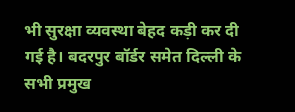भी सुरक्षा व्यवस्था बेहद कड़ी कर दी गई है। बदरपुर बॉर्डर समेत दिल्ली के सभी प्रमुख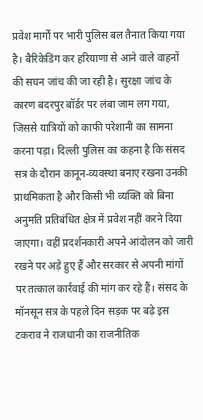प्रवेश मार्गों पर भारी पुलिस बल तैनात किया गया है। बैरिकेडिंग कर हरियाणा से आने वाले वाहनों की सघन जांच की जा रही है। सुरक्षा जांच के कारण बदरपुर बॉर्डर पर लंबा जाम लग गया, जिससे यात्रियों को काफी परेशानी का सामना करना पड़ा। दिल्ली पुलिस का कहना है कि संसद सत्र के दौरान कानून-व्यवस्था बनाए रखना उनकी प्राथमिकता है और किसी भी व्यक्ति को बिना अनुमति प्रतिबंधित क्षेत्र में प्रवेश नहीं करने दिया जाएगा। वहीं प्रदर्शनकारी अपने आंदोलन को जारी रखने पर अड़े हुए हैं और सरकार से अपनी मांगों पर तत्काल कार्रवाई की मांग कर रहे हैं। संसद के मॉनसून सत्र के पहले दिन सड़क पर बढ़े इस टकराव ने राजधानी का राजनीतिक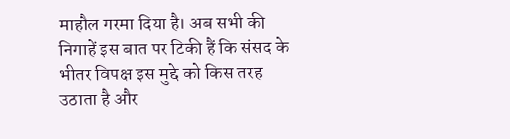माहौल गरमा दिया है। अब सभी की निगाहें इस बात पर टिकी हैं कि संसद के भीतर विपक्ष इस मुद्दे को किस तरह उठाता है और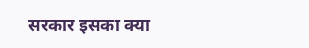सरकार इसका क्या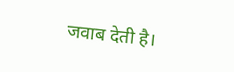जवाब देती है।